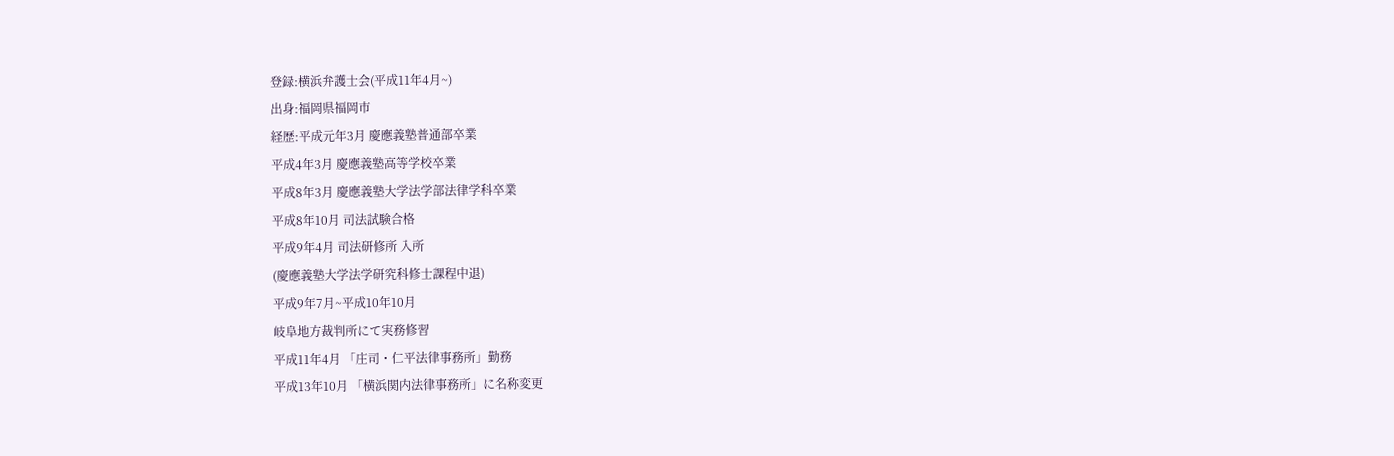登録:横浜弁護士会(平成11年4月~)
出身:福岡県福岡市
経歴:平成元年3月 慶應義塾普通部卒業
平成4年3月 慶應義塾高等学校卒業
平成8年3月 慶應義塾大学法学部法律学科卒業
平成8年10月 司法試験合格
平成9年4月 司法研修所 入所
(慶應義塾大学法学研究科修士課程中退)
平成9年7月~平成10年10月
岐阜地方裁判所にて実務修習
平成11年4月 「庄司・仁平法律事務所」勤務
平成13年10月 「横浜関内法律事務所」に名称変更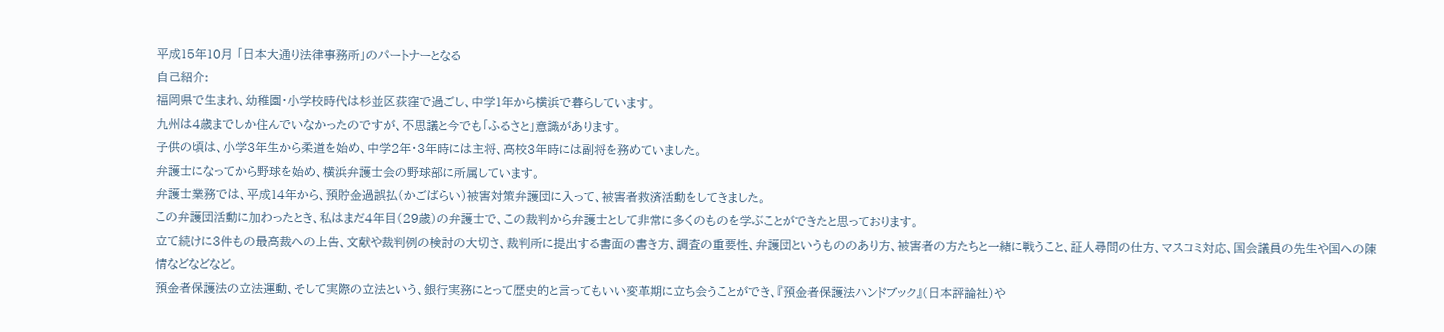平成15年10月 「日本大通り法律事務所」のパートナーとなる
自己紹介:
福岡県で生まれ、幼稚園・小学校時代は杉並区荻窪で過ごし、中学1年から横浜で暮らしています。
九州は4歳までしか住んでいなかったのですが、不思議と今でも「ふるさと」意識があります。
子供の頃は、小学3年生から柔道を始め、中学2年・3年時には主将、高校3年時には副将を務めていました。
弁護士になってから野球を始め、横浜弁護士会の野球部に所属しています。
弁護士業務では、平成14年から、預貯金過誤払(かごばらい)被害対策弁護団に入って、被害者救済活動をしてきました。
この弁護団活動に加わったとき、私はまだ4年目(29歳)の弁護士で、この裁判から弁護士として非常に多くのものを学ぶことができたと思っております。
立て続けに3件もの最高裁への上告、文献や裁判例の検討の大切さ、裁判所に提出する書面の書き方、調査の重要性、弁護団というもののあり方、被害者の方たちと一緒に戦うこと、証人尋問の仕方、マスコミ対応、国会議員の先生や国への陳情などなどなど。
預金者保護法の立法運動、そして実際の立法という、銀行実務にとって歴史的と言ってもいい変革期に立ち会うことができ、『預金者保護法ハンドブック』(日本評論社)や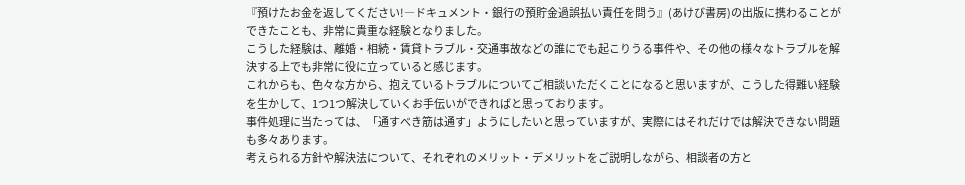『預けたお金を返してください!―ドキュメント・銀行の預貯金過誤払い責任を問う』(あけび書房)の出版に携わることができたことも、非常に貴重な経験となりました。
こうした経験は、離婚・相続・賃貸トラブル・交通事故などの誰にでも起こりうる事件や、その他の様々なトラブルを解決する上でも非常に役に立っていると感じます。
これからも、色々な方から、抱えているトラブルについてご相談いただくことになると思いますが、こうした得難い経験を生かして、1つ1つ解決していくお手伝いができればと思っております。
事件処理に当たっては、「通すべき筋は通す」ようにしたいと思っていますが、実際にはそれだけでは解決できない問題も多々あります。
考えられる方針や解決法について、それぞれのメリット・デメリットをご説明しながら、相談者の方と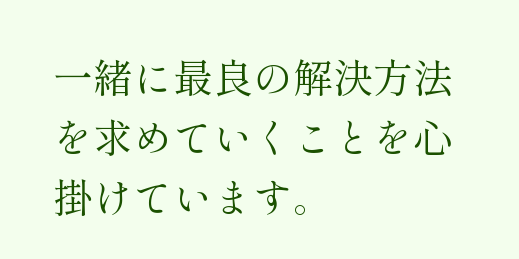一緒に最良の解決方法を求めていくことを心掛けています。